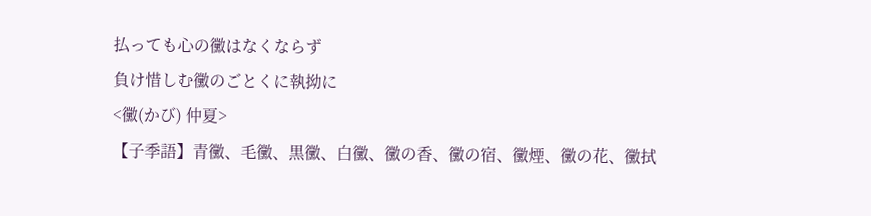払っても心の黴はなくならず
負け惜しむ黴のごとくに執拗に
<黴(かび) 仲夏>
【子季語】青黴、毛黴、黒黴、白黴、黴の香、黴の宿、黴煙、黴の花、黴拭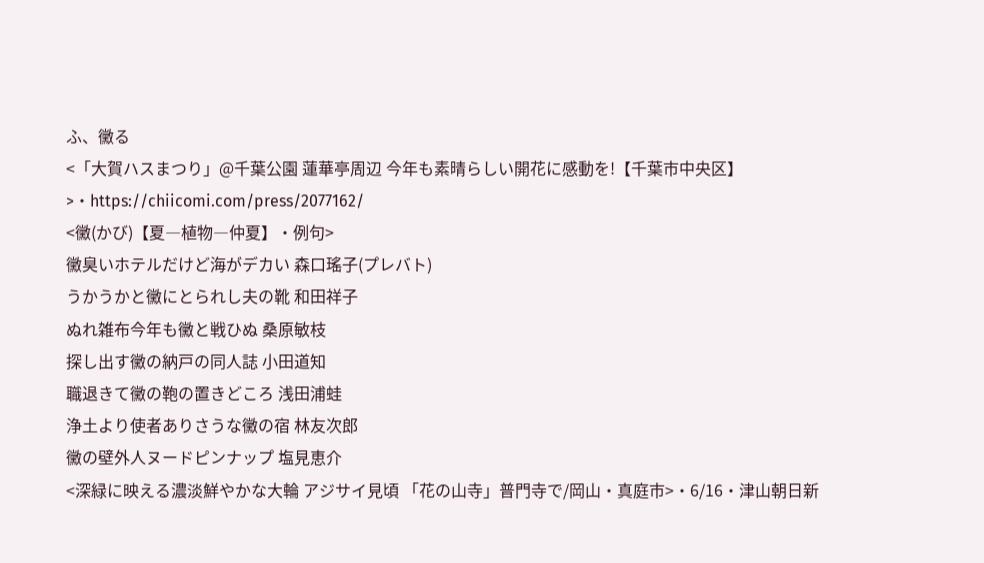ふ、黴る
<「大賀ハスまつり」@千葉公園 蓮華亭周辺 今年も素晴らしい開花に感動を!【千葉市中央区】>・https://chiicomi.com/press/2077162/
<黴(かび)【夏―植物―仲夏】・例句>
黴臭いホテルだけど海がデカい 森口瑤子(プレバト)
うかうかと黴にとられし夫の靴 和田祥子
ぬれ雑布今年も黴と戦ひぬ 桑原敏枝
探し出す黴の納戸の同人誌 小田道知
職退きて黴の鞄の置きどころ 浅田浦蛙
浄土より使者ありさうな黴の宿 林友次郎
黴の壁外人ヌードピンナップ 塩見恵介
<深緑に映える濃淡鮮やかな大輪 アジサイ見頃 「花の山寺」普門寺で/岡山・真庭市>・6/16・津山朝日新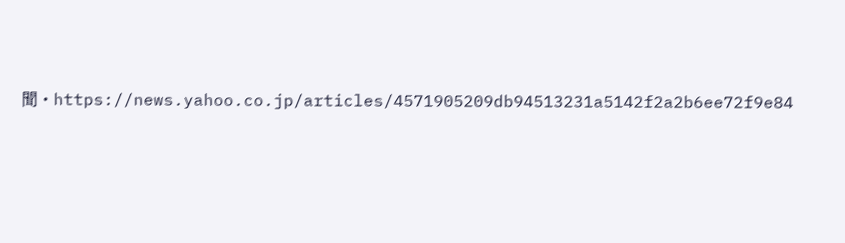聞・https://news.yahoo.co.jp/articles/4571905209db94513231a5142f2a2b6ee72f9e84